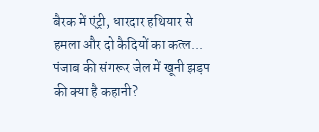बैरक में एंट्री, धारदार हथियार से हमला और दो कैदियों का कत्ल... पंजाब की संगरूर जेल में खूनी झड़प की क्या है कहानी?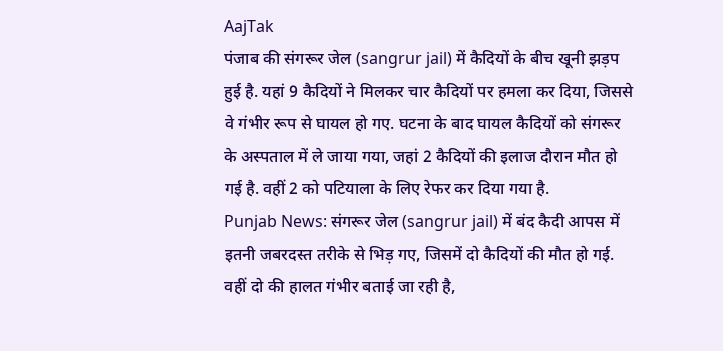AajTak
पंजाब की संगरूर जेल (sangrur jail) में कैदियों के बीच खूनी झड़प हुई है. यहां 9 कैदियों ने मिलकर चार कैदियों पर हमला कर दिया, जिससे वे गंभीर रूप से घायल हो गए. घटना के बाद घायल कैदियों को संगरूर के अस्पताल में ले जाया गया, जहां 2 कैदियों की इलाज दौरान मौत हो गई है. वहीं 2 को पटियाला के लिए रेफर कर दिया गया है.
Punjab News: संगरूर जेल (sangrur jail) में बंद कैदी आपस में इतनी जबरदस्त तरीके से भिड़ गए, जिसमें दो कैदियों की मौत हो गई. वहीं दो की हालत गंभीर बताई जा रही है,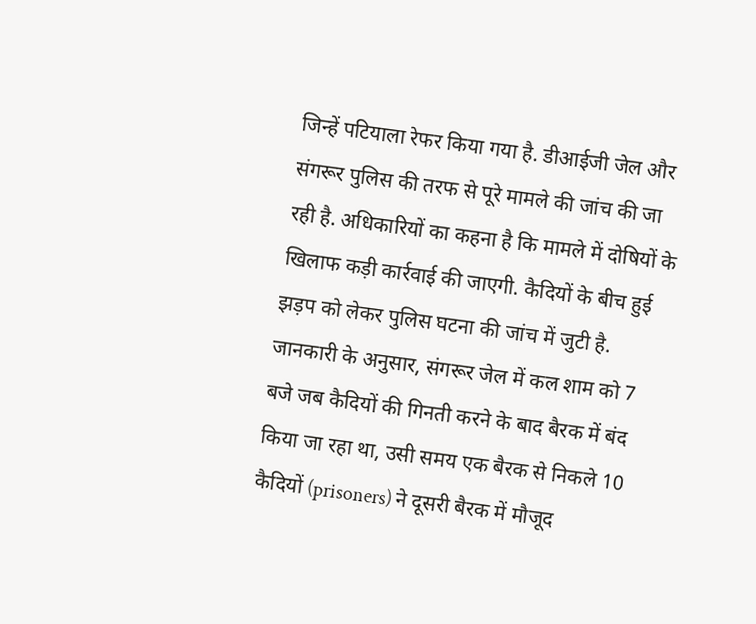जिन्हें पटियाला रेफर किया गया है. डीआईजी जेल और संगरूर पुलिस की तरफ से पूरे मामले की जांच की जा रही है. अधिकारियों का कहना है कि मामले में दोषियों के खिलाफ कड़ी कार्रवाई की जाएगी. कैदियों के बीच हुई झड़प को लेकर पुलिस घटना की जांच में जुटी है.
जानकारी के अनुसार, संगरूर जेल में कल शाम को 7 बजे जब कैदियों की गिनती करने के बाद बैरक में बंद किया जा रहा था, उसी समय एक बैरक से निकले 10 कैदियों (prisoners) ने दूसरी बैरक में मौजूद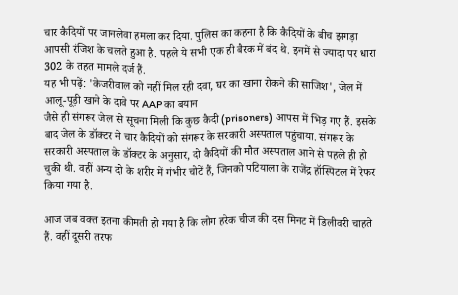चार कैदियों पर जानलेवा हमला कर दिया. पुलिस का कहना है कि कैदियों के बीच झगड़ा आपसी रंजिश के चलते हुआ है. पहले ये सभी एक ही बैरक में बंद थे. इनमें से ज्यादा पर धारा 302 के तहत मामले दर्ज हैं.
यह भी पढ़ें: 'केजरीवाल को नहीं मिल रही दवा, घर का खाना रोकने की साजिश', जेल में आलू-पूड़ी खाने के दावे पर AAP का बयान
जैसे ही संगरूर जेल से सूचना मिली कि कुछ कैदी (prisoners) आपस में भिड़ गए हैं. इसके बाद जेल के डॉक्टर ने चार कैदियों को संगरूर के सरकारी अस्पताल पहुंचाया. संगरूर के सरकारी अस्पताल के डॉक्टर के अनुसार, दो कैदियों की मौत अस्पताल आने से पहले ही हो चुकी थी. वहीं अन्य दो के शरीर में गंभीर चोटें हैं, जिनको पटियाला के राजेंद्र हॉस्पिटल में रेफर किया गया है.

आज जब वक्त इतना कीमती हो गया है कि लोग हरेक चीज की दस मिनट में डिलीवरी चाहते हैं. वहीं दूसरी तरफ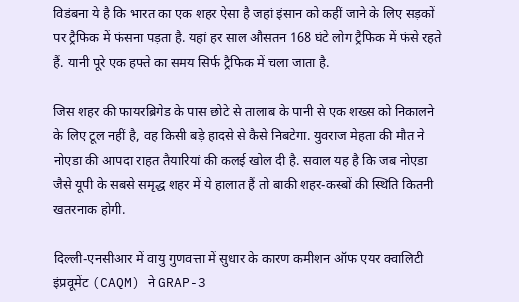विडंबना ये है कि भारत का एक शहर ऐसा है जहां इंसान को कहीं जाने के लिए सड़कों पर ट्रैफिक में फंसना पड़ता है. यहां हर साल औसतन 168 घंटे लोग ट्रैफिक में फंसे रहते हैं. यानी पूरे एक हफ्ते का समय सिर्फ ट्रैफिक में चला जाता है.

जिस शहर की फायरब्रिगेड के पास छोटे से तालाब के पानी से एक शख्स को निकालने के लिए टूल नहीं है, वह किसी बड़े हादसे से कैसे निबटेगा. युवराज मेहता की मौत ने नोएडा की आपदा राहत तैयारियां की कलई खोल दी है. सवाल यह है कि जब नोएडा जैसे यूपी के सबसे समृद्ध शहर में ये हालात हैं तो बाकी शहर-कस्बों की स्थिति कितनी खतरनाक होगी.

दिल्ली-एनसीआर में वायु गुणवत्ता में सुधार के कारण कमीशन ऑफ एयर क्वालिटी इंप्रवूमेंट (CAQM) ने GRAP-3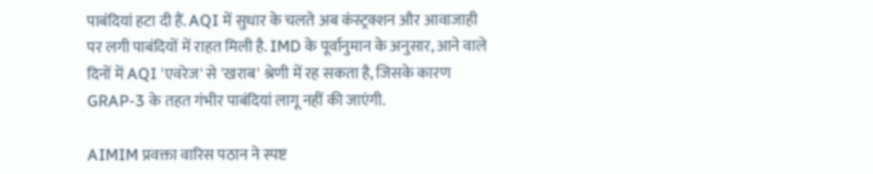पाबंदियां हटा दी हैं. AQI में सुधार के चलते अब कंस्ट्रक्शन और आवाजाही पर लगी पाबंदियों में राहत मिली है. IMD के पूर्वानुमान के अनुसार, आने वाले दिनों में AQI 'एवरेज' से 'खराब' श्रेणी में रह सकता है, जिसके कारण GRAP-3 के तहत गंभीर पाबंदियां लागू नहीं की जाएंगी.

AIMIM प्रवक्ता वारिस पठान ने स्पष्ट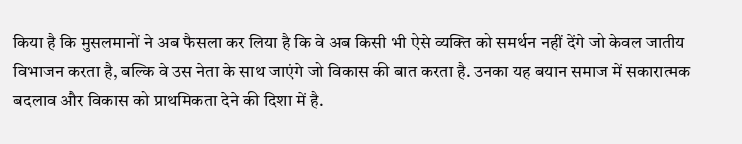किया है कि मुसलमानों ने अब फैसला कर लिया है कि वे अब किसी भी ऐसे व्यक्ति को समर्थन नहीं देंगे जो केवल जातीय विभाजन करता है, बल्कि वे उस नेता के साथ जाएंगे जो विकास की बात करता है. उनका यह बयान समाज में सकारात्मक बदलाव और विकास को प्राथमिकता देने की दिशा में है.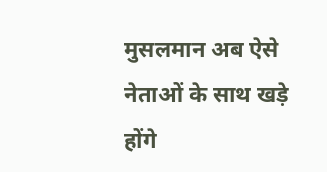मुसलमान अब ऐसे नेताओं के साथ खड़े होंगे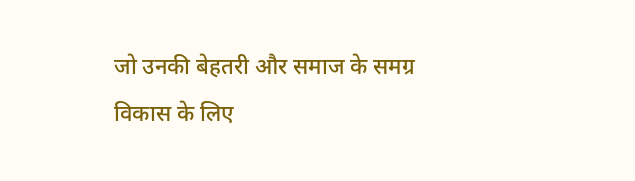जो उनकी बेहतरी और समाज के समग्र विकास के लिए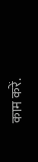काम करें.